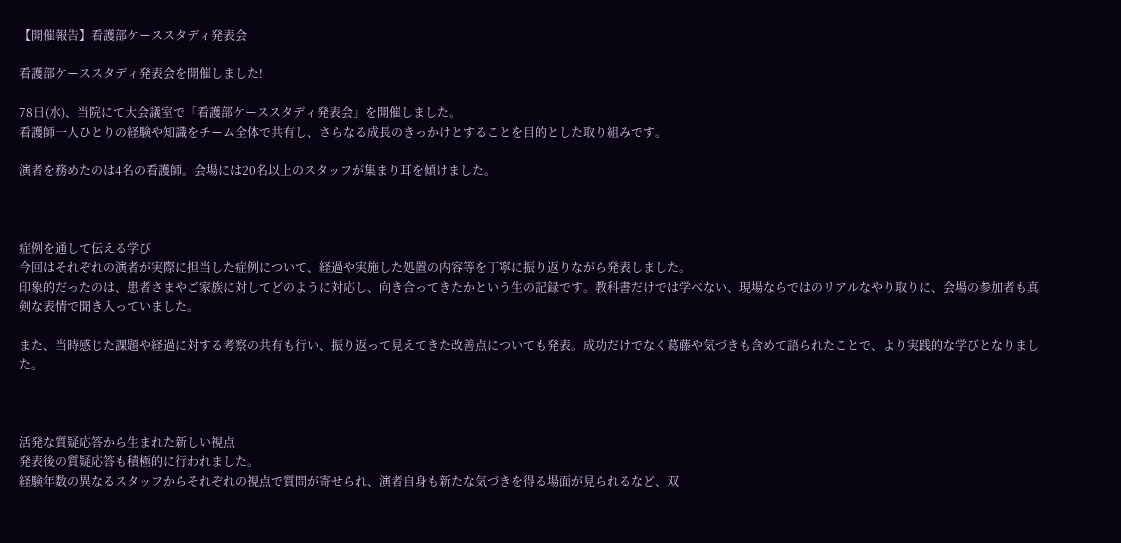【開催報告】看護部ケーススタディ発表会

看護部ケーススタディ発表会を開催しました!

78日(水)、当院にて大会議室で「看護部ケーススタディ発表会」を開催しました。
看護師一人ひとりの経験や知識をチーム全体で共有し、さらなる成長のきっかけとすることを目的とした取り組みです。

演者を務めたのは4名の看護師。会場には20名以上のスタッフが集まり耳を傾けました。



症例を通して伝える学び
今回はそれぞれの演者が実際に担当した症例について、経過や実施した処置の内容等を丁寧に振り返りながら発表しました。
印象的だったのは、患者さまやご家族に対してどのように対応し、向き合ってきたかという生の記録です。教科書だけでは学べない、現場ならではのリアルなやり取りに、会場の参加者も真剣な表情で聞き入っていました。

また、当時感じた課題や経過に対する考察の共有も行い、振り返って見えてきた改善点についても発表。成功だけでなく葛藤や気づきも含めて語られたことで、より実践的な学びとなりました。



活発な質疑応答から生まれた新しい視点
発表後の質疑応答も積極的に行われました。
経験年数の異なるスタッフからそれぞれの視点で質問が寄せられ、演者自身も新たな気づきを得る場面が見られるなど、双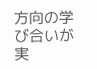方向の学び合いが実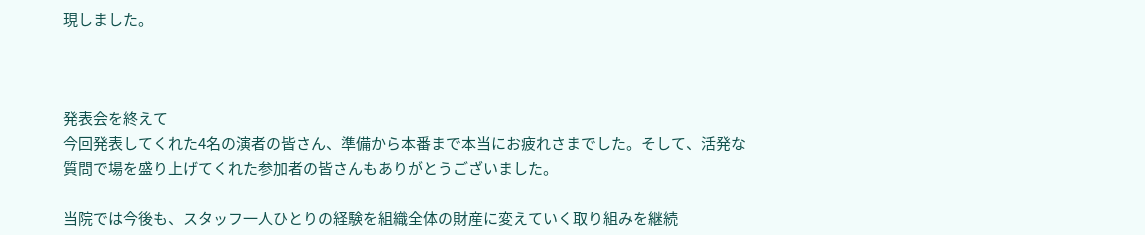現しました。



発表会を終えて
今回発表してくれた4名の演者の皆さん、準備から本番まで本当にお疲れさまでした。そして、活発な質問で場を盛り上げてくれた参加者の皆さんもありがとうございました。

当院では今後も、スタッフ一人ひとりの経験を組織全体の財産に変えていく取り組みを継続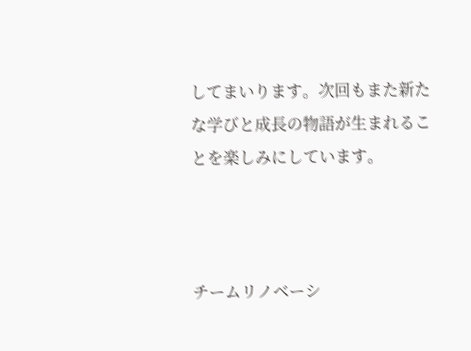してまいります。次回もまた新たな学びと成長の物語が生まれることを楽しみにしています。



チームリノベーシ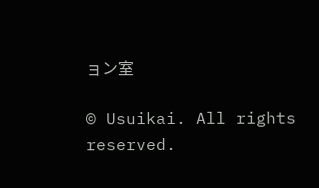ョン室

© Usuikai. All rights reserved.